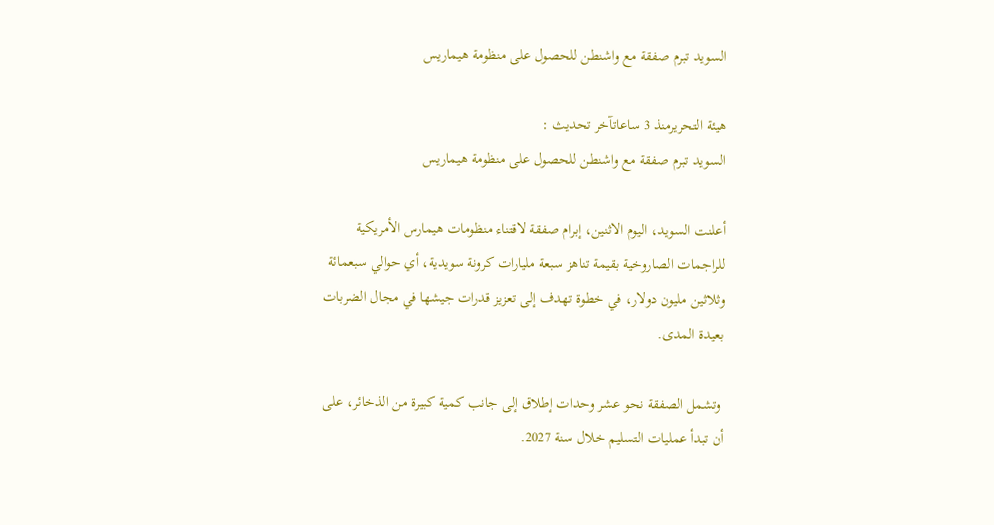السويد تبرم صفقة مع واشنطن للحصول على منظومة هيماريس

هيئة التحريرمنذ 3 ساعاتآخر تحديث :
السويد تبرم صفقة مع واشنطن للحصول على منظومة هيماريس

أعلنت السويد، اليوم الاثنين، إبرام صفقة لاقتناء منظومات هيمارس الأمريكية للراجمات الصاروخية بقيمة تناهز سبعة مليارات كرونة سويدية، أي حوالي سبعمائة وثلاثين مليون دولار، في خطوة تهدف إلى تعزيز قدرات جيشها في مجال الضربات بعيدة المدى.

 وتشمل الصفقة نحو عشر وحدات إطلاق إلى جانب كمية كبيرة من الذخائر، على أن تبدأ عمليات التسليم خلال سنة 2027.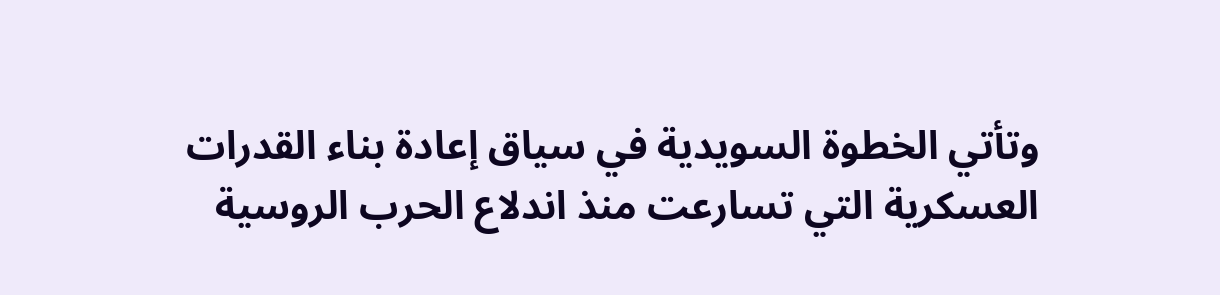وتأتي الخطوة السويدية في سياق إعادة بناء القدرات العسكرية التي تسارعت منذ اندلاع الحرب الروسية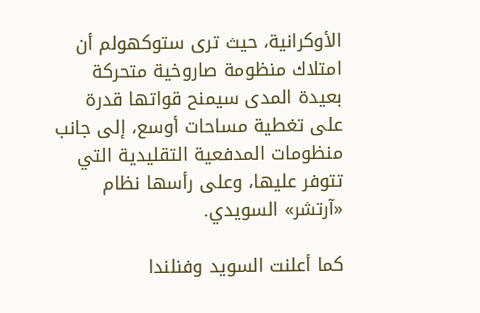الأوكرانية، حيث ترى ستوكهولم أن امتلاك منظومة صاروخية متحركة بعيدة المدى سيمنح قواتها قدرة على تغطية مساحات أوسع، إلى جانب منظومات المدفعية التقليدية التي تتوفر عليها، وعلى رأسها نظام «آرتشر» السويدي.

كما أعلنت السويد وفنلندا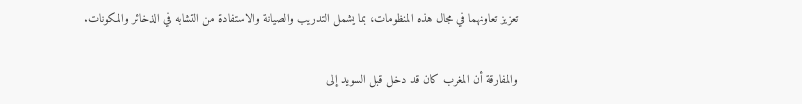تعزيز تعاونهما في مجال هذه المنظومات، بما يشمل التدريب والصيانة والاستفادة من التشابه في الذخائر والمكونات.

والمفارقة أن المغرب كان قد دخل قبل السويد إلى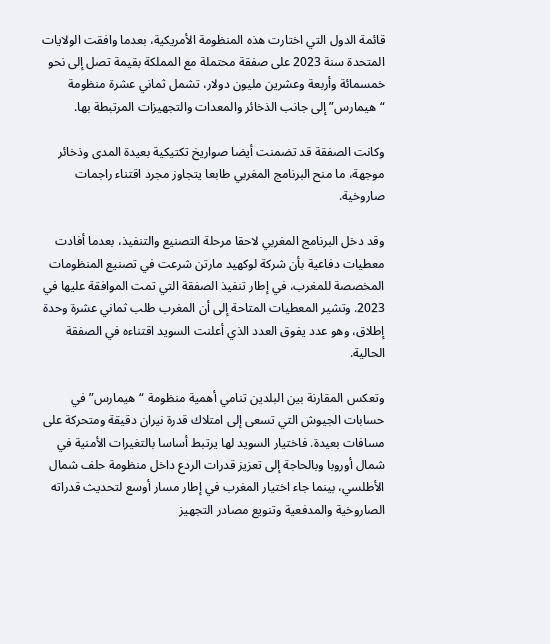قائمة الدول التي اختارت هذه المنظومة الأمريكية، بعدما وافقت الولايات المتحدة سنة 2023 على صفقة محتملة مع المملكة بقيمة تصل إلى نحو خمسمائة وأربعة وعشرين مليون دولار، تشمل ثماني عشرة منظومة “هيمارس” إلى جانب الذخائر والمعدات والتجهيزات المرتبطة بها.

وكانت الصفقة قد تضمنت أيضا صواريخ تكتيكية بعيدة المدى وذخائر موجهة، ما منح البرنامج المغربي طابعا يتجاوز مجرد اقتناء راجمات صاروخية.

وقد دخل البرنامج المغربي لاحقا مرحلة التصنيع والتنفيذ، بعدما أفادت معطيات دفاعية بأن شركة لوكهيد مارتن شرعت في تصنيع المنظومات المخصصة للمغرب، في إطار تنفيذ الصفقة التي تمت الموافقة عليها في 2023. وتشير المعطيات المتاحة إلى أن المغرب طلب ثماني عشرة وحدة إطلاق، وهو عدد يفوق العدد الذي أعلنت السويد اقتناءه في الصفقة الحالية.

وتعكس المقارنة بين البلدين تنامي أهمية منظومة “هيمارس” في حسابات الجيوش التي تسعى إلى امتلاك قدرة نيران دقيقة ومتحركة على مسافات بعيدة. فاختيار السويد لها يرتبط أساسا بالتغيرات الأمنية في شمال أوروبا وبالحاجة إلى تعزيز قدرات الردع داخل منظومة حلف شمال الأطلسي، بينما جاء اختيار المغرب في إطار مسار أوسع لتحديث قدراته الصاروخية والمدفعية وتنويع مصادر التجهيز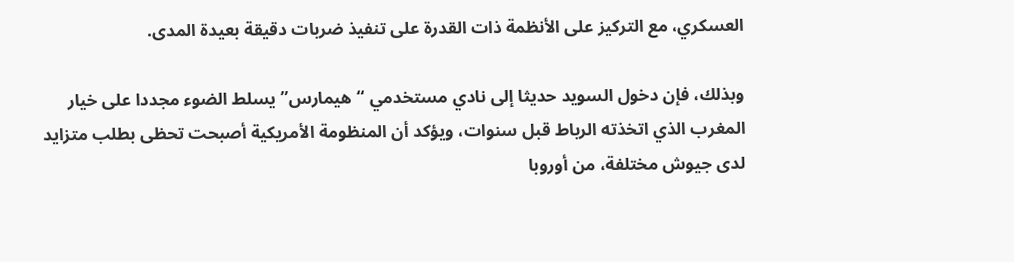العسكري، مع التركيز على الأنظمة ذات القدرة على تنفيذ ضربات دقيقة بعيدة المدى.

وبذلك، فإن دخول السويد حديثا إلى نادي مستخدمي “هيمارس” يسلط الضوء مجددا على خيار المغرب الذي اتخذته الرباط قبل سنوات، ويؤكد أن المنظومة الأمريكية أصبحت تحظى بطلب متزايد لدى جيوش مختلفة، من أوروبا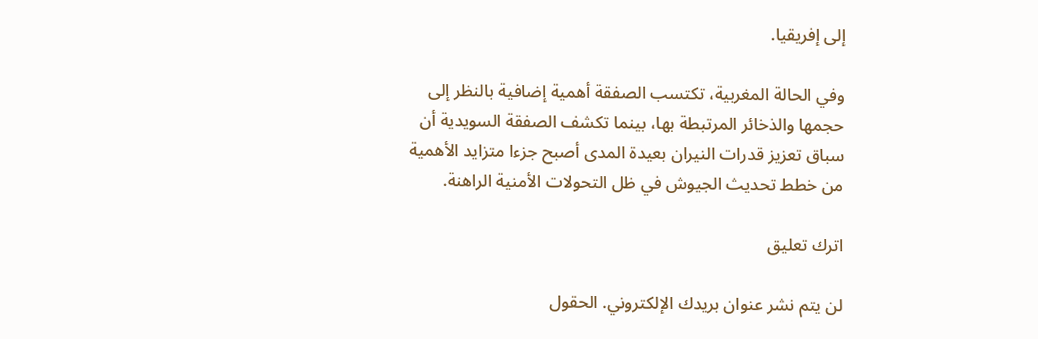إلى إفريقيا.

وفي الحالة المغربية، تكتسب الصفقة أهمية إضافية بالنظر إلى حجمها والذخائر المرتبطة بها، بينما تكشف الصفقة السويدية أن سباق تعزيز قدرات النيران بعيدة المدى أصبح جزءا متزايد الأهمية من خطط تحديث الجيوش في ظل التحولات الأمنية الراهنة.

اترك تعليق

لن يتم نشر عنوان بريدك الإلكتروني. الحقول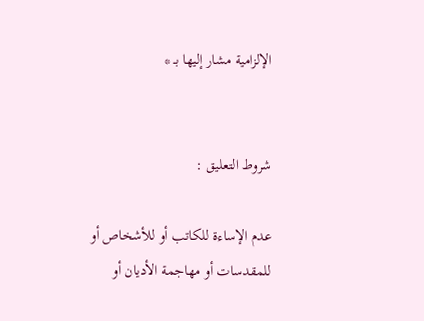الإلزامية مشار إليها بـ *


شروط التعليق :

عدم الإساءة للكاتب أو للأشخاص أو للمقدسات أو مهاجمة الأديان أو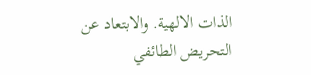الذات الالهية. والابتعاد عن التحريض الطائفي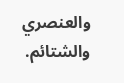والعنصري والشتائم.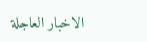الاخبار العاجلة